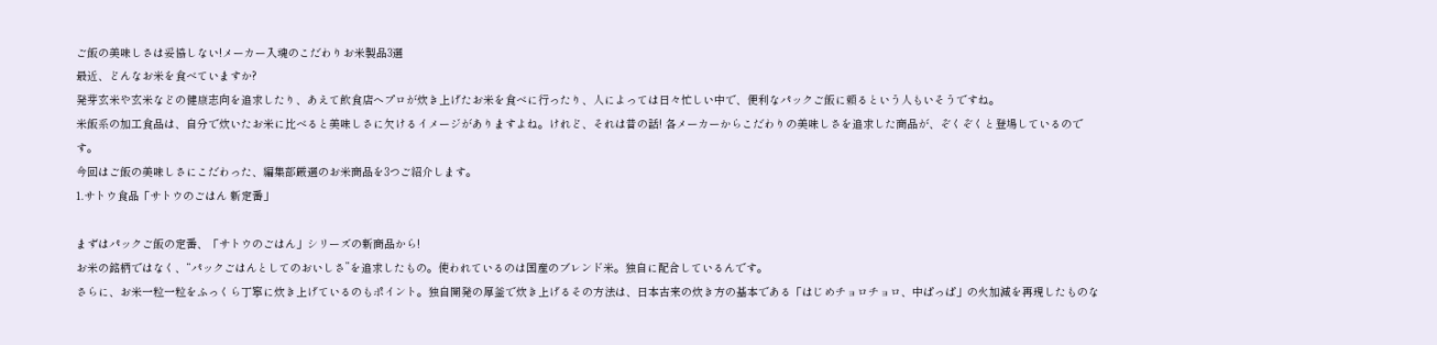ご飯の美味しさは妥協しない!メーカー入魂のこだわりお米製品3選
最近、どんなお米を食べていますか?
発芽玄米や玄米などの健康志向を追求したり、あえて飲食店へプロが炊き上げたお米を食べに行ったり、人によっては日々忙しい中で、便利なパックご飯に頼るという人もいそうですね。
米飯系の加工食品は、自分で炊いたお米に比べると美味しさに欠けるイメージがありますよね。けれど、それは昔の話! 各メーカーからこだわりの美味しさを追求した商品が、ぞくぞくと登場しているのです。
今回はご飯の美味しさにこだわった、編集部厳選のお米商品を3つご紹介します。
1.サトウ食品「サトウのごはん 新定番」

まずはパックご飯の定番、「サトウのごはん」シリーズの新商品から!
お米の銘柄ではなく、“パックごはんとしてのおいしさ”を追求したもの。使われているのは国産のブレンド米。独自に配合しているんです。
さらに、お米一粒一粒をふっくら丁寧に炊き上げているのもポイント。独自開発の厚釜で炊き上げるその方法は、日本古来の炊き方の基本である「はじめチョロチョロ、中ぱっぱ」の火加減を再現したものな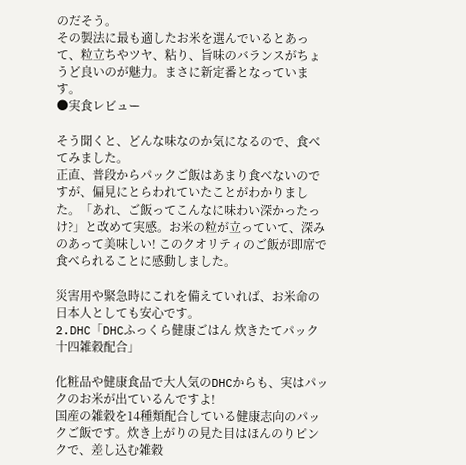のだそう。
その製法に最も適したお米を選んでいるとあって、粒立ちやツヤ、粘り、旨味のバランスがちょうど良いのが魅力。まさに新定番となっています。
●実食レビュー

そう聞くと、どんな味なのか気になるので、食べてみました。
正直、普段からパックご飯はあまり食べないのですが、偏見にとらわれていたことがわかりました。「あれ、ご飯ってこんなに味わい深かったっけ?」と改めて実感。お米の粒が立っていて、深みのあって美味しい! このクオリティのご飯が即席で食べられることに感動しました。

災害用や緊急時にこれを備えていれば、お米命の日本人としても安心です。
2.DHC「DHCふっくら健康ごはん 炊きたてパック 十四雑穀配合」

化粧品や健康食品で大人気のDHCからも、実はパックのお米が出ているんですよ!
国産の雑穀を14種類配合している健康志向のパックご飯です。炊き上がりの見た目はほんのりピンクで、差し込む雑穀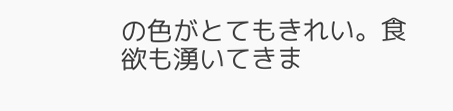の色がとてもきれい。食欲も湧いてきま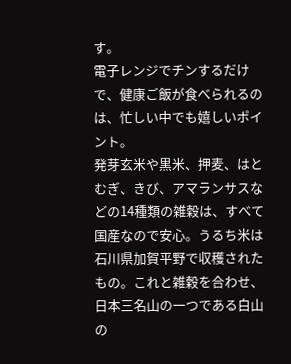す。
電子レンジでチンするだけで、健康ご飯が食べられるのは、忙しい中でも嬉しいポイント。
発芽玄米や黒米、押麦、はとむぎ、きび、アマランサスなどの14種類の雑穀は、すべて国産なので安心。うるち米は石川県加賀平野で収穫されたもの。これと雑穀を合わせ、日本三名山の一つである白山の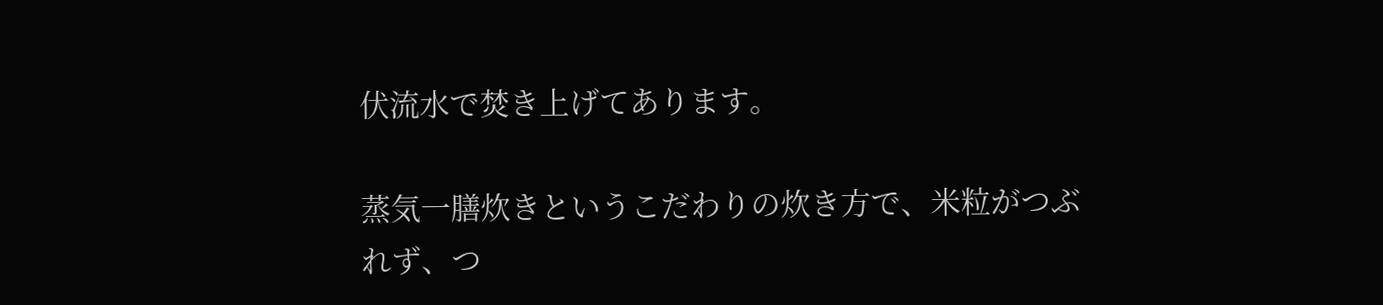伏流水で焚き上げてあります。

蒸気一膳炊きというこだわりの炊き方で、米粒がつぶれず、つ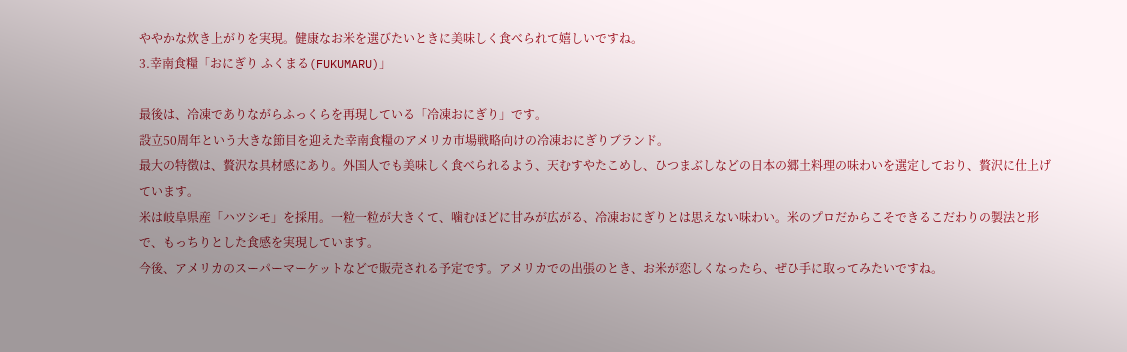ややかな炊き上がりを実現。健康なお米を選びたいときに美味しく食べられて嬉しいですね。
3.幸南食糧「おにぎり ふくまる(FUKUMARU)」

最後は、冷凍でありながらふっくらを再現している「冷凍おにぎり」です。
設立50周年という大きな節目を迎えた幸南食糧のアメリカ市場戦略向けの冷凍おにぎりブランド。
最大の特徴は、贅沢な具材感にあり。外国人でも美味しく食べられるよう、天むすやたこめし、ひつまぶしなどの日本の郷土料理の味わいを選定しており、贅沢に仕上げています。
米は岐阜県産「ハツシモ」を採用。一粒一粒が大きくて、噛むほどに甘みが広がる、冷凍おにぎりとは思えない味わい。米のプロだからこそできるこだわりの製法と形で、もっちりとした食感を実現しています。
今後、アメリカのスーパーマーケットなどで販売される予定です。アメリカでの出張のとき、お米が恋しくなったら、ぜひ手に取ってみたいですね。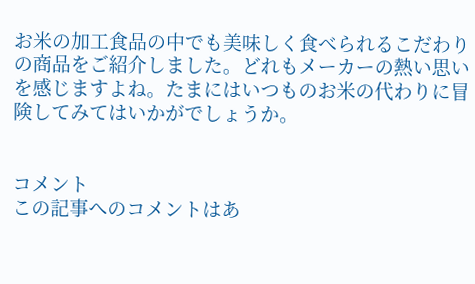お米の加工食品の中でも美味しく食べられるこだわりの商品をご紹介しました。どれもメーカーの熱い思いを感じますよね。たまにはいつものお米の代わりに冒険してみてはいかがでしょうか。


コメント
この記事へのコメントはあ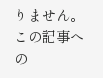りません。
この記事への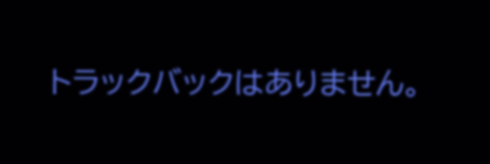トラックバックはありません。